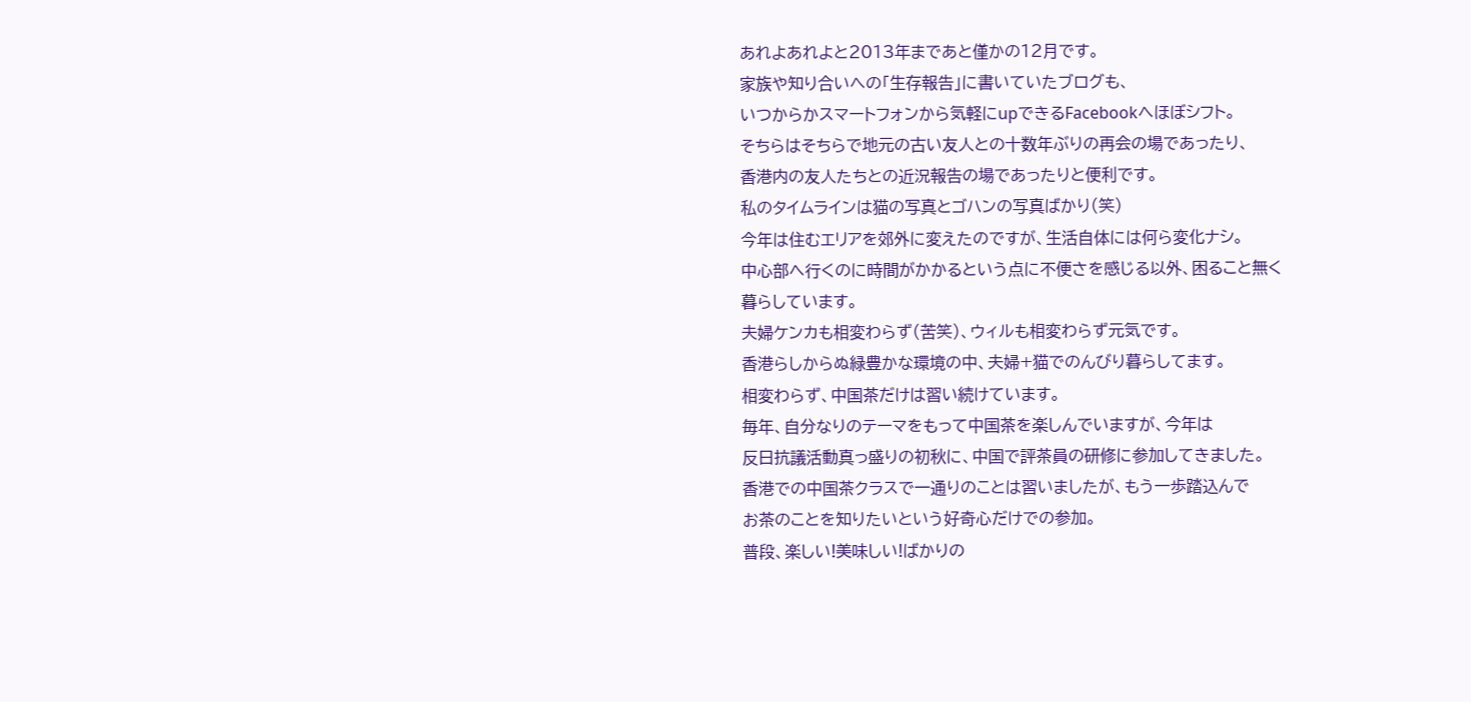あれよあれよと2013年まであと僅かの12月です。
家族や知り合いへの「生存報告」に書いていたブログも、
いつからかスマートフォンから気軽にupできるFacebookへほぼシフト。
そちらはそちらで地元の古い友人との十数年ぶりの再会の場であったり、
香港内の友人たちとの近況報告の場であったりと便利です。
私のタイムラインは猫の写真とゴハンの写真ばかり(笑)
今年は住むエリアを郊外に変えたのですが、生活自体には何ら変化ナシ。
中心部へ行くのに時間がかかるという点に不便さを感じる以外、困ること無く
暮らしています。
夫婦ケンカも相変わらず(苦笑)、ウィルも相変わらず元気です。
香港らしからぬ緑豊かな環境の中、夫婦+猫でのんびり暮らしてます。
相変わらず、中国茶だけは習い続けています。
毎年、自分なりのテーマをもって中国茶を楽しんでいますが、今年は
反日抗議活動真っ盛りの初秋に、中国で評茶員の研修に参加してきました。
香港での中国茶クラスで一通りのことは習いましたが、もう一歩踏込んで
お茶のことを知りたいという好奇心だけでの参加。
普段、楽しい!美味しい!ばかりの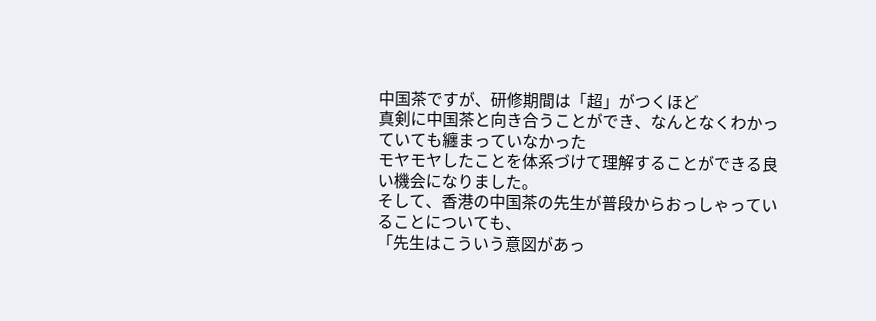中国茶ですが、研修期間は「超」がつくほど
真剣に中国茶と向き合うことができ、なんとなくわかっていても纏まっていなかった
モヤモヤしたことを体系づけて理解することができる良い機会になりました。
そして、香港の中国茶の先生が普段からおっしゃっていることについても、
「先生はこういう意図があっ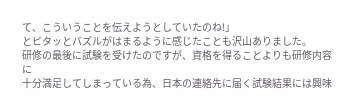て、こういうことを伝えようとしていたのね!」
とピタッとパズルがはまるように感じたことも沢山ありました。
研修の最後に試験を受けたのですが、資格を得ることよりも研修内容に
十分満足してしまっている為、日本の連絡先に届く試験結果には興味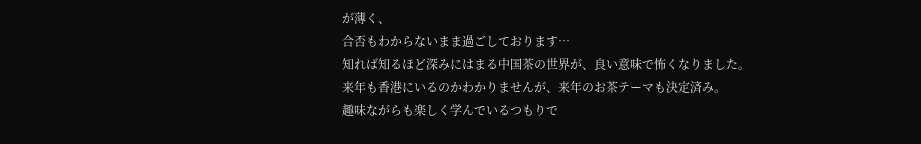が薄く、
合否もわからないまま過ごしております…
知れば知るほど深みにはまる中国茶の世界が、良い意味で怖くなりました。
来年も香港にいるのかわかりませんが、来年のお茶テーマも決定済み。
趣味ながらも楽しく学んでいるつもりで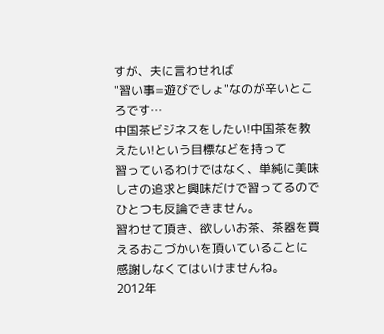すが、夫に言わせれば
"習い事=遊びでしょ"なのが辛いところです…
中国茶ビジネスをしたい!中国茶を教えたい!という目標などを持って
習っているわけではなく、単純に美味しさの追求と興味だけで習ってるので
ひとつも反論できません。
習わせて頂き、欲しいお茶、茶器を買えるおこづかいを頂いていることに
感謝しなくてはいけませんね。
2012年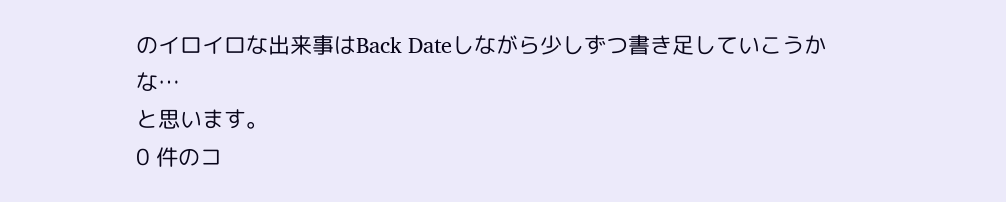のイロイロな出来事はBack Dateしながら少しずつ書き足していこうかな…
と思います。
0 件のコ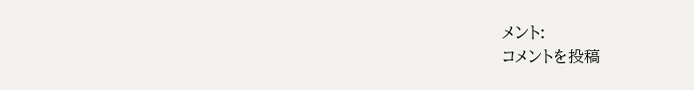メント:
コメントを投稿